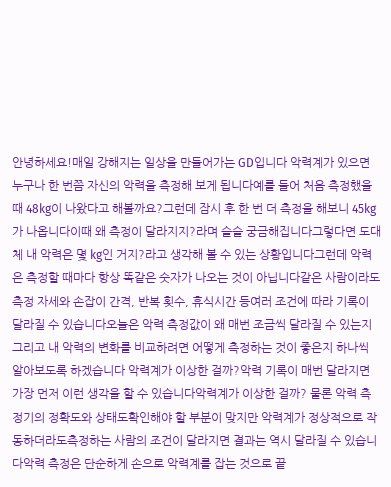안녕하세요!매일 강해지는 일상을 만들어가는 GD입니다 악력계가 있으면 누구나 한 번쯤 자신의 악력을 측정해 보게 됩니다예를 들어 처음 측정했을 때 48kg이 나왔다고 해볼까요?그런데 잠시 후 한 번 더 측정을 해보니 45kg가 나옵니다이때 왜 측정이 달라지지?라며 슬슬 궁금해집니다그렇다면 도대체 내 악력은 몇 kg인 거지?라고 생각해 볼 수 있는 상황입니다그런데 악력은 측정할 때마다 항상 똑같은 숫자가 나오는 것이 아닙니다같은 사람이라도 측정 자세와 손잡이 간격, 반복 횟수, 휴식시간 등여러 조건에 따라 기록이 달라질 수 있습니다오늘은 악력 측정값이 왜 매번 조금씩 달라질 수 있는지그리고 내 악력의 변화를 비교하려면 어떻게 측정하는 것이 좋은지 하나씩 알아보도록 하겠습니다 악력계가 이상한 걸까?악력 기록이 매번 달라지면 가장 먼저 이런 생각을 할 수 있습니다악력계가 이상한 걸까? 물론 악력 측정기의 정확도와 상태도확인해야 할 부분이 맞지만 악력계가 정상적으로 작동하더라도측정하는 사람의 조건이 달라지면 결과는 역시 달라질 수 있습니다악력 측정은 단순하게 손으로 악력계를 잡는 것으로 끝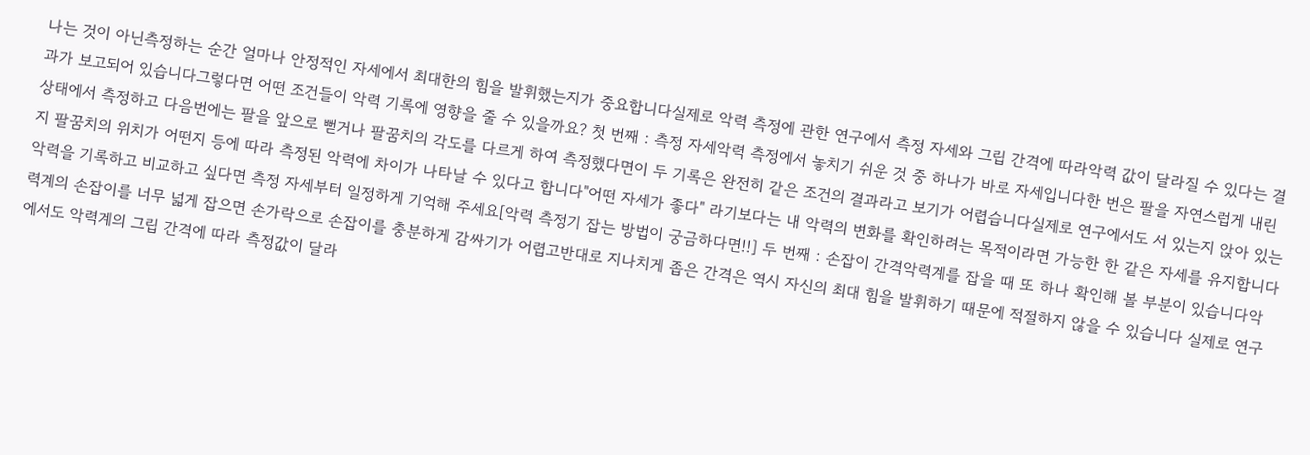나는 것이 아닌측정하는 순간 얼마나 안정적인 자세에서 최대한의 힘을 발휘했는지가 중요합니다실제로 악력 측정에 관한 연구에서 측정 자세와 그립 간격에 따라악력 값이 달라질 수 있다는 결과가 보고되어 있습니다그렇다면 어떤 조건들이 악력 기록에 영향을 줄 수 있을까요? 첫 번째 : 측정 자세악력 측정에서 놓치기 쉬운 것 중 하나가 바로 자세입니다한 번은 팔을 자연스럽게 내린 상태에서 측정하고 다음번에는 팔을 앞으로 뻗거나 팔꿈치의 각도를 다르게 하여 측정했다면이 두 기록은 완전히 같은 조건의 결과라고 보기가 어렵습니다실제로 연구에서도 서 있는지 앉아 있는지 팔꿈치의 위치가 어떤지 등에 따라 측정된 악력에 차이가 나타날 수 있다고 합니다"어떤 자세가 좋다" 라기보다는 내 악력의 변화를 확인하려는 목적이라면 가능한 한 같은 자세를 유지합니다악력을 기록하고 비교하고 싶다면 측정 자세부터 일정하게 기억해 주세요[악력 측정기 잡는 방법이 궁금하다면!!] 두 번째 : 손잡이 간격악력계를 잡을 때 또 하나 확인해 볼 부분이 있습니다악력계의 손잡이를 너무 넓게 잡으면 손가락으로 손잡이를 충분하게 감싸기가 어렵고반대로 지나치게 좁은 간격은 역시 자신의 최대 힘을 발휘하기 때문에 적절하지 않을 수 있습니다 실제로 연구에서도 악력계의 그립 간격에 따라 측정값이 달라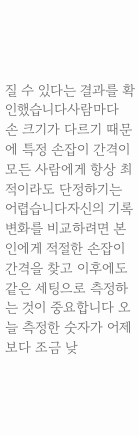질 수 있다는 결과를 확인했습니다사람마다 손 크기가 다르기 때문에 특정 손잡이 간격이 모든 사람에게 항상 최적이라도 단정하기는 어렵습니다자신의 기록 변화를 비교하려면 본인에게 적절한 손잡이 간격을 찾고 이후에도 같은 세팅으로 측정하는 것이 중요합니다 오늘 측정한 숫자가 어제보다 조금 낮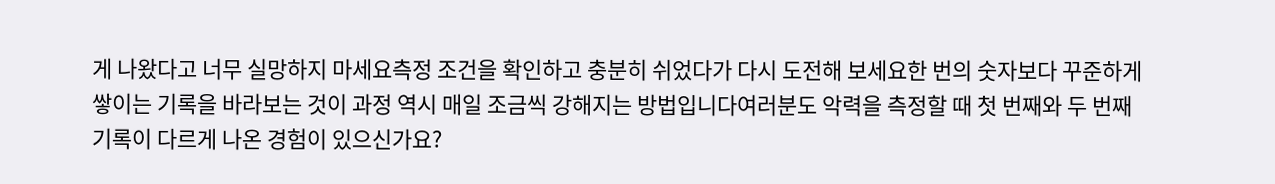게 나왔다고 너무 실망하지 마세요측정 조건을 확인하고 충분히 쉬었다가 다시 도전해 보세요한 번의 숫자보다 꾸준하게 쌓이는 기록을 바라보는 것이 과정 역시 매일 조금씩 강해지는 방법입니다여러분도 악력을 측정할 때 첫 번째와 두 번째 기록이 다르게 나온 경험이 있으신가요?